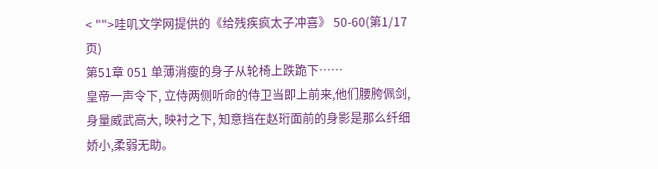< "">哇叽文学网提供的《给残疾疯太子冲喜》 50-60(第1/17页)
第51章 051 单薄消瘦的身子从轮椅上跌跪下……
皇帝一声令下, 立侍两侧听命的侍卫当即上前来,他们腰胯佩剑,身量威武高大, 映衬之下, 知意挡在赵珩面前的身影是那么纤细娇小,柔弱无助。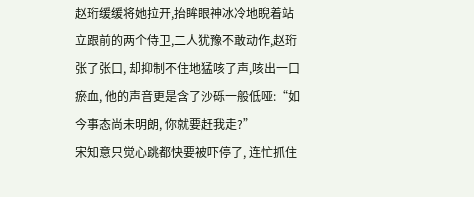赵珩缓缓将她拉开,抬眸眼神冰冷地睨着站立跟前的两个侍卫,二人犹豫不敢动作,赵珩张了张口, 却抑制不住地猛咳了声,咳出一口瘀血, 他的声音更是含了沙砾一般低哑:“如今事态尚未明朗, 你就要赶我走?”
宋知意只觉心跳都快要被吓停了, 连忙抓住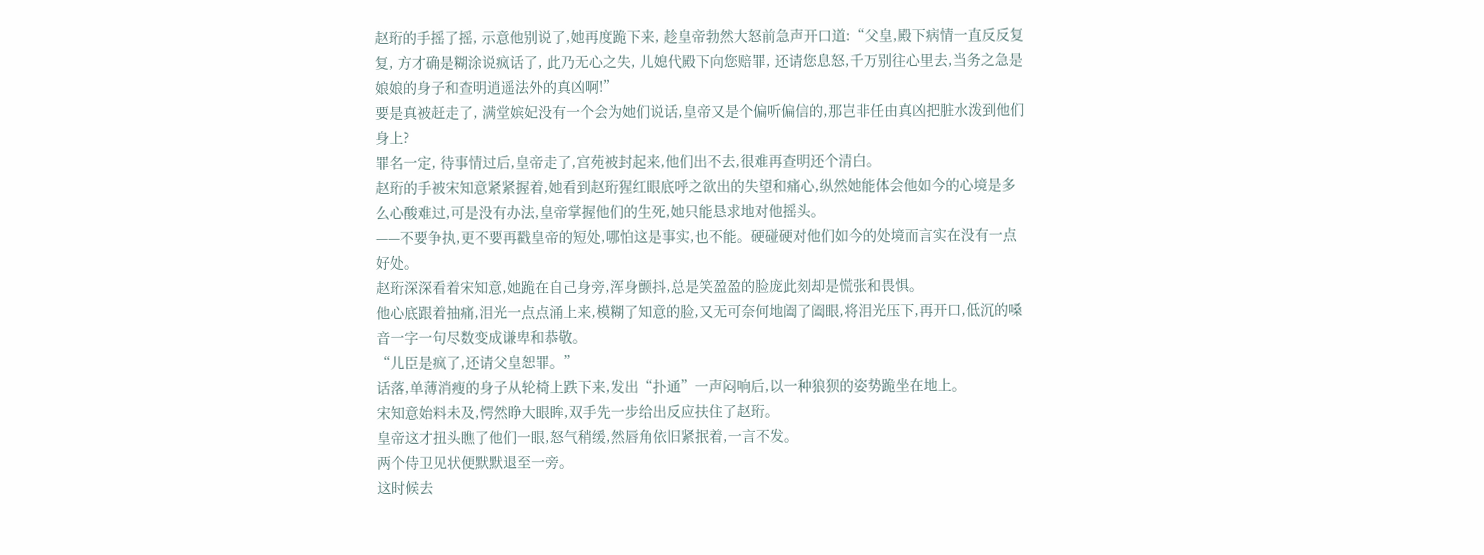赵珩的手摇了摇, 示意他别说了,她再度跪下来, 趁皇帝勃然大怒前急声开口道:“父皇,殿下病情一直反反复复, 方才确是糊涂说疯话了, 此乃无心之失, 儿媳代殿下向您赔罪, 还请您息怒,千万别往心里去,当务之急是娘娘的身子和查明逍遥法外的真凶啊!”
要是真被赶走了, 满堂嫔妃没有一个会为她们说话,皇帝又是个偏听偏信的,那岂非任由真凶把脏水泼到他们身上?
罪名一定, 待事情过后,皇帝走了,宫苑被封起来,他们出不去,很难再查明还个清白。
赵珩的手被宋知意紧紧握着,她看到赵珩猩红眼底呼之欲出的失望和痛心,纵然她能体会他如今的心境是多么心酸难过,可是没有办法,皇帝掌握他们的生死,她只能恳求地对他摇头。
——不要争执,更不要再戳皇帝的短处,哪怕这是事实,也不能。硬碰硬对他们如今的处境而言实在没有一点好处。
赵珩深深看着宋知意,她跪在自己身旁,浑身颤抖,总是笑盈盈的脸庞此刻却是慌张和畏惧。
他心底跟着抽痛,泪光一点点涌上来,模糊了知意的脸,又无可奈何地阖了阖眼,将泪光压下,再开口,低沉的嗓音一字一句尽数变成谦卑和恭敬。
“儿臣是疯了,还请父皇恕罪。”
话落,单薄消瘦的身子从轮椅上跌下来,发出“扑通”一声闷响后,以一种狼狈的姿势跪坐在地上。
宋知意始料未及,愕然睁大眼眸,双手先一步给出反应扶住了赵珩。
皇帝这才扭头瞧了他们一眼,怒气稍缓,然唇角依旧紧抿着,一言不发。
两个侍卫见状便默默退至一旁。
这时候去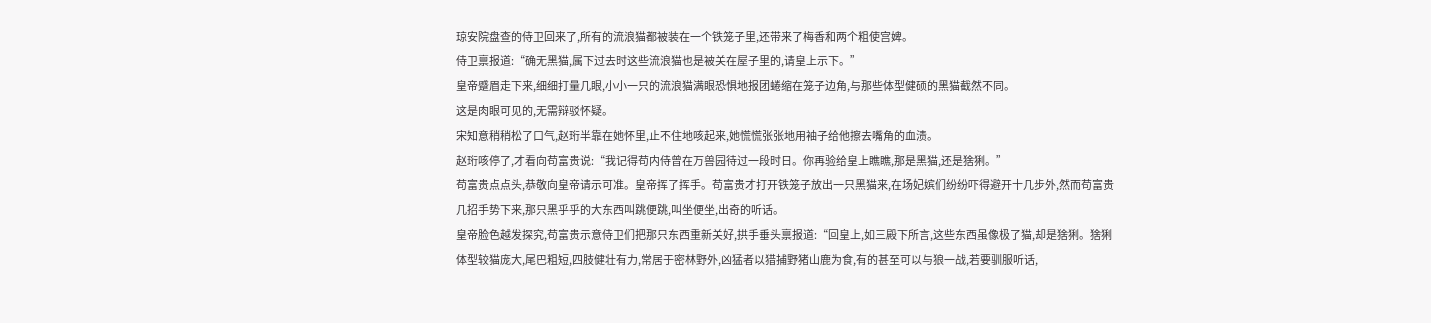琼安院盘查的侍卫回来了,所有的流浪猫都被装在一个铁笼子里,还带来了梅香和两个粗使宫婢。
侍卫禀报道:“确无黑猫,属下过去时这些流浪猫也是被关在屋子里的,请皇上示下。”
皇帝蹙眉走下来,细细打量几眼,小小一只的流浪猫满眼恐惧地报团蜷缩在笼子边角,与那些体型健硕的黑猫截然不同。
这是肉眼可见的,无需辩驳怀疑。
宋知意稍稍松了口气,赵珩半靠在她怀里,止不住地咳起来,她慌慌张张地用袖子给他擦去嘴角的血渍。
赵珩咳停了,才看向苟富贵说:“我记得苟内侍曾在万兽园待过一段时日。你再验给皇上瞧瞧,那是黑猫,还是猞猁。”
苟富贵点点头,恭敬向皇帝请示可准。皇帝挥了挥手。苟富贵才打开铁笼子放出一只黑猫来,在场妃嫔们纷纷吓得避开十几步外,然而苟富贵几招手势下来,那只黑乎乎的大东西叫跳便跳,叫坐便坐,出奇的听话。
皇帝脸色越发探究,苟富贵示意侍卫们把那只东西重新关好,拱手垂头禀报道:“回皇上,如三殿下所言,这些东西虽像极了猫,却是猞猁。猞猁体型较猫庞大,尾巴粗短,四肢健壮有力,常居于密林野外,凶猛者以猎捕野猪山鹿为食,有的甚至可以与狼一战,若要驯服听话,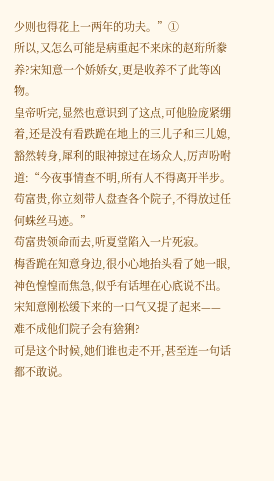少则也得花上一两年的功夫。”①
所以,又怎么可能是病重起不来床的赵珩所豢养?宋知意一个娇娇女,更是收养不了此等凶物。
皇帝听完,显然也意识到了这点,可他脸庞紧绷着,还是没有看跌跪在地上的三儿子和三儿媳,豁然转身,犀利的眼神掠过在场众人,厉声吩咐道:“今夜事情查不明,所有人不得离开半步。苟富贵,你立刻带人盘查各个院子,不得放过任何蛛丝马迹。”
苟富贵领命而去,听夏堂陷入一片死寂。
梅香跪在知意身边,很小心地抬头看了她一眼,神色惶惶而焦急,似乎有话埋在心底说不出。
宋知意刚松缓下来的一口气又提了起来——难不成他们院子会有猞猁?
可是这个时候,她们谁也走不开,甚至连一句话都不敢说。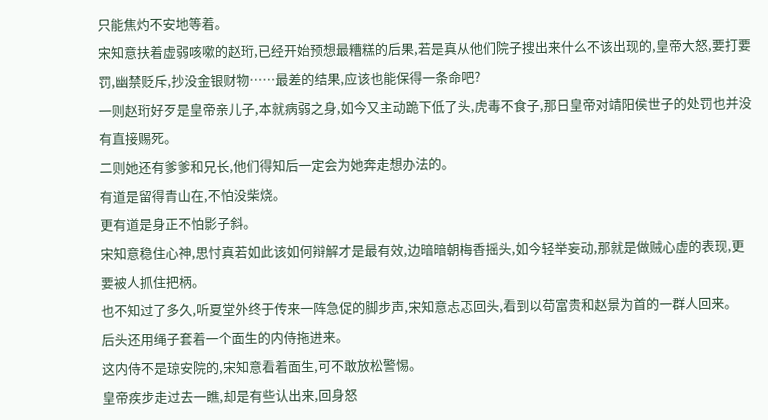只能焦灼不安地等着。
宋知意扶着虚弱咳嗽的赵珩,已经开始预想最糟糕的后果,若是真从他们院子搜出来什么不该出现的,皇帝大怒,要打要罚,幽禁贬斥,抄没金银财物……最差的结果,应该也能保得一条命吧?
一则赵珩好歹是皇帝亲儿子,本就病弱之身,如今又主动跪下低了头,虎毒不食子,那日皇帝对靖阳侯世子的处罚也并没有直接赐死。
二则她还有爹爹和兄长,他们得知后一定会为她奔走想办法的。
有道是留得青山在,不怕没柴烧。
更有道是身正不怕影子斜。
宋知意稳住心神,思忖真若如此该如何辩解才是最有效,边暗暗朝梅香摇头,如今轻举妄动,那就是做贼心虚的表现,更要被人抓住把柄。
也不知过了多久,听夏堂外终于传来一阵急促的脚步声,宋知意忐忑回头,看到以苟富贵和赵景为首的一群人回来。
后头还用绳子套着一个面生的内侍拖进来。
这内侍不是琼安院的,宋知意看着面生,可不敢放松警惕。
皇帝疾步走过去一瞧,却是有些认出来,回身怒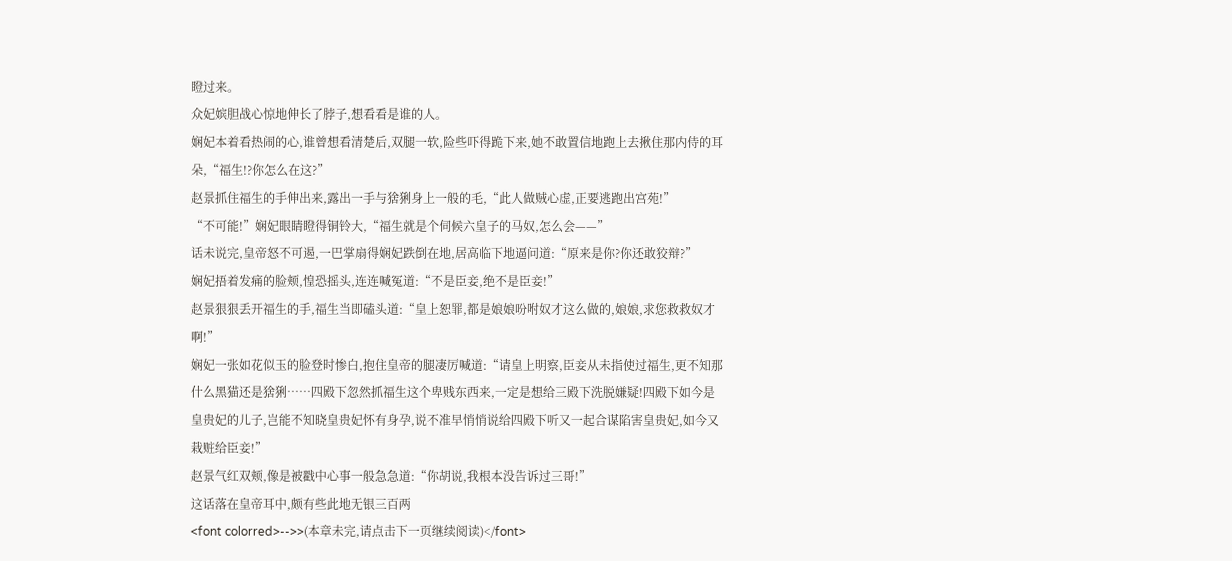瞪过来。
众妃嫔胆战心惊地伸长了脖子,想看看是谁的人。
娴妃本着看热闹的心,谁曾想看清楚后,双腿一软,险些吓得跪下来,她不敢置信地跑上去揪住那内侍的耳朵,“福生!?你怎么在这?”
赵景抓住福生的手伸出来,露出一手与猞猁身上一般的毛,“此人做贼心虚,正要逃跑出宫苑!”
“不可能!”娴妃眼睛瞪得铜铃大,“福生就是个伺候六皇子的马奴,怎么会——”
话未说完,皇帝怒不可遏,一巴掌扇得娴妃跌倒在地,居高临下地逼问道:“原来是你?你还敢狡辩?”
娴妃捂着发痛的脸颊,惶恐摇头,连连喊冤道:“不是臣妾,绝不是臣妾!”
赵景狠狠丢开福生的手,福生当即磕头道:“皇上恕罪,都是娘娘吩咐奴才这么做的,娘娘,求您救救奴才啊!”
娴妃一张如花似玉的脸登时惨白,抱住皇帝的腿凄厉喊道:“请皇上明察,臣妾从未指使过福生,更不知那什么黑猫还是猞猁……四殿下忽然抓福生这个卑贱东西来,一定是想给三殿下洗脱嫌疑!四殿下如今是皇贵妃的儿子,岂能不知晓皇贵妃怀有身孕,说不准早悄悄说给四殿下听又一起合谋陷害皇贵妃,如今又栽赃给臣妾!”
赵景气红双颊,像是被戳中心事一般急急道:“你胡说,我根本没告诉过三哥!”
这话落在皇帝耳中,颇有些此地无银三百两
<font colorred>-->>(本章未完,请点击下一页继续阅读)</font>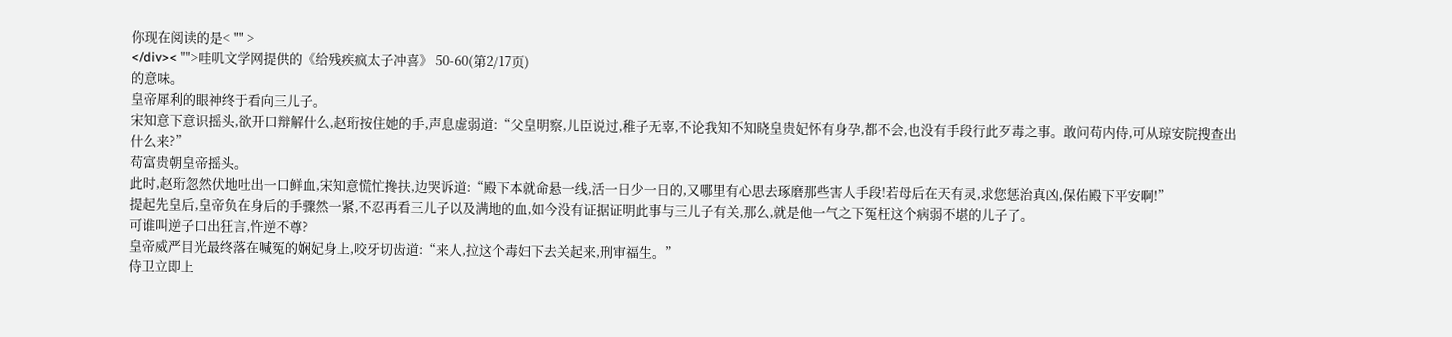你现在阅读的是< "" >
</div>< "">哇叽文学网提供的《给残疾疯太子冲喜》 50-60(第2/17页)
的意味。
皇帝犀利的眼神终于看向三儿子。
宋知意下意识摇头,欲开口辩解什么,赵珩按住她的手,声息虚弱道:“父皇明察,儿臣说过,稚子无辜,不论我知不知晓皇贵妃怀有身孕,都不会,也没有手段行此歹毒之事。敢问苟内侍,可从琼安院搜查出什么来?”
苟富贵朝皇帝摇头。
此时,赵珩忽然伏地吐出一口鲜血,宋知意慌忙搀扶,边哭诉道:“殿下本就命悬一线,活一日少一日的,又哪里有心思去琢磨那些害人手段!若母后在天有灵,求您惩治真凶,保佑殿下平安啊!”
提起先皇后,皇帝负在身后的手骤然一紧,不忍再看三儿子以及满地的血,如今没有证据证明此事与三儿子有关,那么,就是他一气之下冤枉这个病弱不堪的儿子了。
可谁叫逆子口出狂言,忤逆不尊?
皇帝威严目光最终落在喊冤的娴妃身上,咬牙切齿道:“来人,拉这个毒妇下去关起来,刑审福生。”
侍卫立即上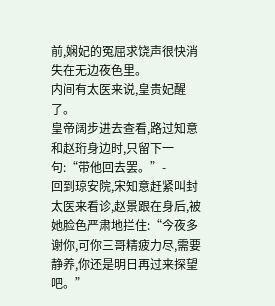前,娴妃的冤屈求饶声很快消失在无边夜色里。
内间有太医来说,皇贵妃醒了。
皇帝阔步进去查看,路过知意和赵珩身边时,只留下一句:“带他回去罢。”-
回到琼安院,宋知意赶紧叫封太医来看诊,赵景跟在身后,被她脸色严肃地拦住:“今夜多谢你,可你三哥精疲力尽,需要静养,你还是明日再过来探望吧。”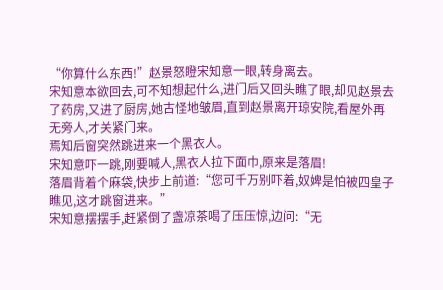“你算什么东西!”赵景怒瞪宋知意一眼,转身离去。
宋知意本欲回去,可不知想起什么,进门后又回头瞧了眼,却见赵景去了药房,又进了厨房,她古怪地皱眉,直到赵景离开琼安院,看屋外再无旁人,才关紧门来。
焉知后窗突然跳进来一个黑衣人。
宋知意吓一跳,刚要喊人,黑衣人拉下面巾,原来是落眉!
落眉背着个麻袋,快步上前道:“您可千万别吓着,奴婢是怕被四皇子瞧见,这才跳窗进来。”
宋知意摆摆手,赶紧倒了盏凉茶喝了压压惊,边问:“无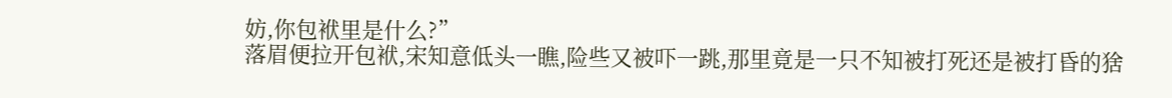妨,你包袱里是什么?”
落眉便拉开包袱,宋知意低头一瞧,险些又被吓一跳,那里竟是一只不知被打死还是被打昏的猞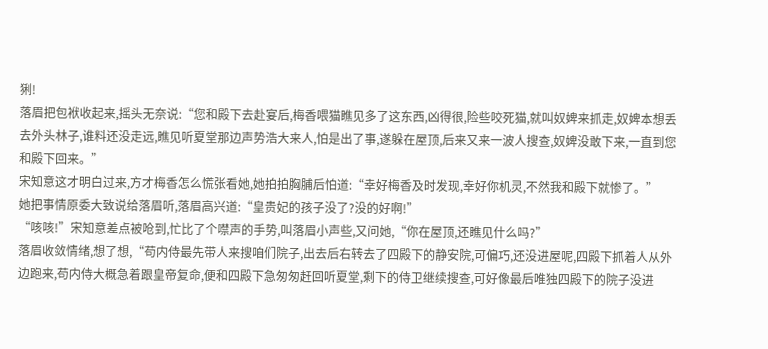猁!
落眉把包袱收起来,摇头无奈说:“您和殿下去赴宴后,梅香喂猫瞧见多了这东西,凶得很,险些咬死猫,就叫奴婢来抓走,奴婢本想丢去外头林子,谁料还没走远,瞧见听夏堂那边声势浩大来人,怕是出了事,遂躲在屋顶,后来又来一波人搜查,奴婢没敢下来,一直到您和殿下回来。”
宋知意这才明白过来,方才梅香怎么慌张看她,她拍拍胸脯后怕道:“幸好梅香及时发现,幸好你机灵,不然我和殿下就惨了。”
她把事情原委大致说给落眉听,落眉高兴道:“皇贵妃的孩子没了?没的好啊!”
“咳咳!”宋知意差点被呛到,忙比了个噤声的手势,叫落眉小声些,又问她,“你在屋顶,还瞧见什么吗?”
落眉收敛情绪,想了想,“苟内侍最先带人来搜咱们院子,出去后右转去了四殿下的静安院,可偏巧,还没进屋呢,四殿下抓着人从外边跑来,苟内侍大概急着跟皇帝复命,便和四殿下急匆匆赶回听夏堂,剩下的侍卫继续搜查,可好像最后唯独四殿下的院子没进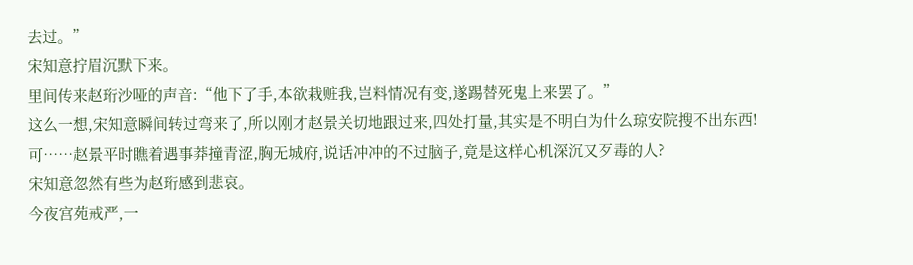去过。”
宋知意拧眉沉默下来。
里间传来赵珩沙哑的声音:“他下了手,本欲栽赃我,岂料情况有变,遂踢替死鬼上来罢了。”
这么一想,宋知意瞬间转过弯来了,所以刚才赵景关切地跟过来,四处打量,其实是不明白为什么琼安院搜不出东西!
可……赵景平时瞧着遇事莽撞青涩,胸无城府,说话冲冲的不过脑子,竟是这样心机深沉又歹毒的人?
宋知意忽然有些为赵珩感到悲哀。
今夜宫苑戒严,一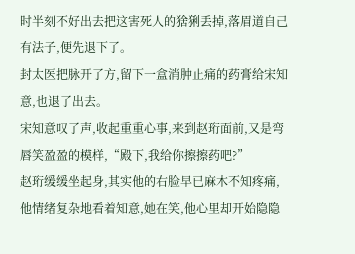时半刻不好出去把这害死人的猞猁丢掉,落眉道自己有法子,便先退下了。
封太医把脉开了方,留下一盒消肿止痛的药膏给宋知意,也退了出去。
宋知意叹了声,收起重重心事,来到赵珩面前,又是弯唇笑盈盈的模样,“殿下,我给你擦擦药吧?”
赵珩缓缓坐起身,其实他的右脸早已麻木不知疼痛,他情绪复杂地看着知意,她在笑,他心里却开始隐隐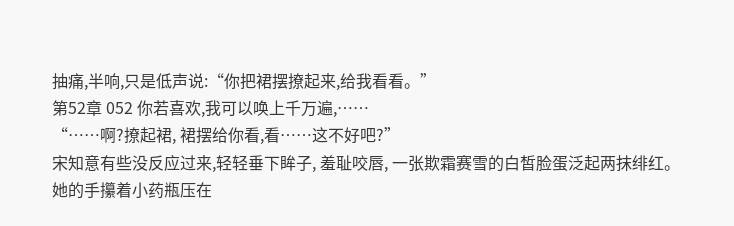抽痛,半响,只是低声说:“你把裙摆撩起来,给我看看。”
第52章 052 你若喜欢,我可以唤上千万遍,……
“……啊?撩起裙, 裙摆给你看,看……这不好吧?”
宋知意有些没反应过来,轻轻垂下眸子, 羞耻咬唇, 一张欺霜赛雪的白皙脸蛋泛起两抹绯红。
她的手攥着小药瓶压在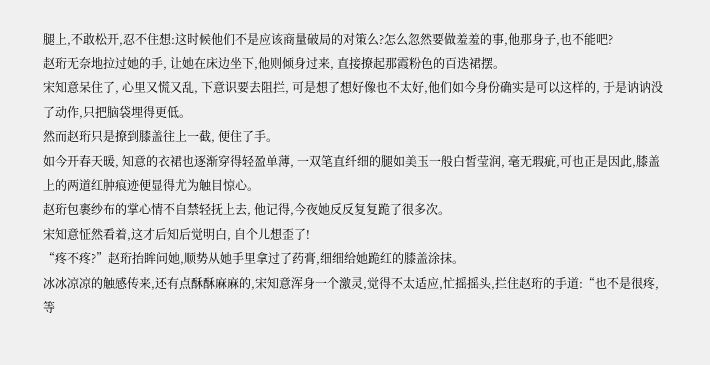腿上,不敢松开,忍不住想:这时候他们不是应该商量破局的对策么?怎么忽然要做羞羞的事,他那身子,也不能吧?
赵珩无奈地拉过她的手, 让她在床边坐下,他则倾身过来, 直接撩起那霞粉色的百迭裙摆。
宋知意呆住了, 心里又慌又乱, 下意识要去阻拦, 可是想了想好像也不太好,他们如今身份确实是可以这样的, 于是讷讷没了动作,只把脑袋埋得更低。
然而赵珩只是撩到膝盖往上一截, 便住了手。
如今开春天暖, 知意的衣裙也逐渐穿得轻盈单薄, 一双笔直纤细的腿如美玉一般白皙莹润, 毫无瑕疵,可也正是因此,膝盖上的两道红肿痕迹便显得尤为触目惊心。
赵珩包裹纱布的掌心情不自禁轻抚上去, 他记得,今夜她反反复复跪了很多次。
宋知意怔然看着,这才后知后觉明白, 自个儿想歪了!
“疼不疼?”赵珩抬眸问她,顺势从她手里拿过了药膏,细细给她跪红的膝盖涂抹。
冰冰凉凉的触感传来,还有点酥酥麻麻的,宋知意浑身一个激灵,觉得不太适应,忙摇摇头,拦住赵珩的手道:“也不是很疼,等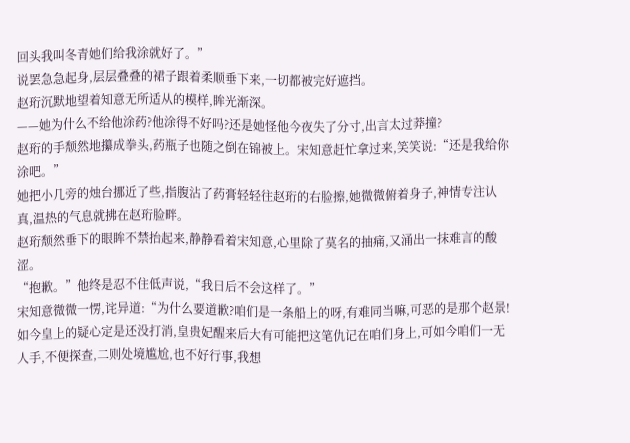回头我叫冬青她们给我涂就好了。”
说罢急急起身,层层叠叠的裙子跟着柔顺垂下来,一切都被完好遮挡。
赵珩沉默地望着知意无所适从的模样,眸光渐深。
——她为什么不给他涂药?他涂得不好吗?还是她怪他今夜失了分寸,出言太过莽撞?
赵珩的手颓然地攥成拳头,药瓶子也随之倒在锦被上。宋知意赶忙拿过来,笑笑说:“还是我给你涂吧。”
她把小几旁的烛台挪近了些,指腹沾了药膏轻轻往赵珩的右脸擦,她微微俯着身子,神情专注认真,温热的气息就拂在赵珩脸畔。
赵珩颓然垂下的眼眸不禁抬起来,静静看着宋知意,心里除了莫名的抽痛,又涌出一抹难言的酸涩。
“抱歉。”他终是忍不住低声说,“我日后不会这样了。”
宋知意微微一愣,诧异道:“为什么要道歉?咱们是一条船上的呀,有难同当嘛,可恶的是那个赵景!如今皇上的疑心定是还没打消,皇贵妃醒来后大有可能把这笔仇记在咱们身上,可如今咱们一无人手,不便探查,二则处境尴尬,也不好行事,我想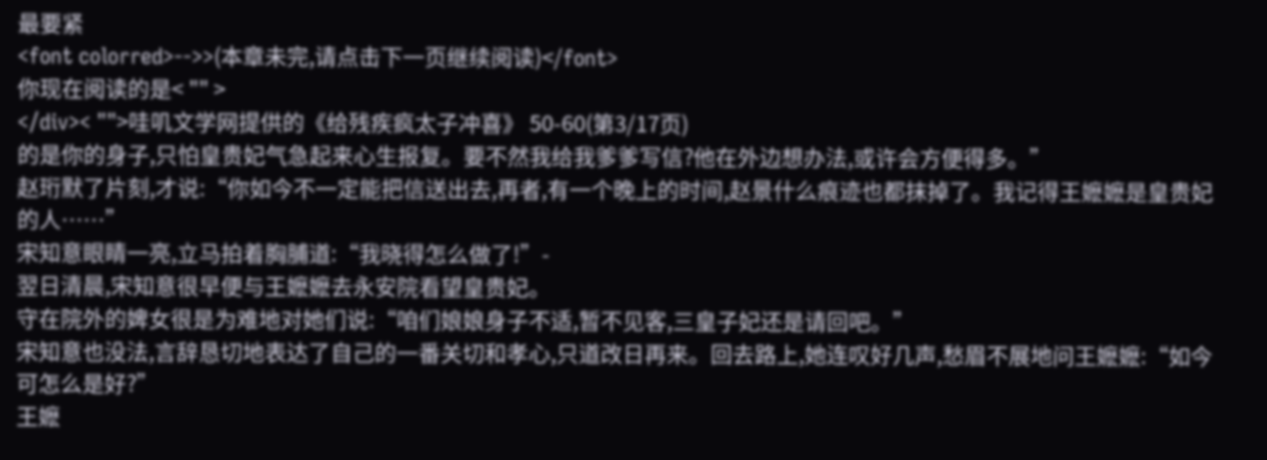最要紧
<font colorred>-->>(本章未完,请点击下一页继续阅读)</font>
你现在阅读的是< "" >
</div>< "">哇叽文学网提供的《给残疾疯太子冲喜》 50-60(第3/17页)
的是你的身子,只怕皇贵妃气急起来心生报复。要不然我给我爹爹写信?他在外边想办法,或许会方便得多。”
赵珩默了片刻,才说:“你如今不一定能把信送出去,再者,有一个晚上的时间,赵景什么痕迹也都抹掉了。我记得王嬷嬷是皇贵妃的人……”
宋知意眼睛一亮,立马拍着胸脯道:“我晓得怎么做了!”-
翌日清晨,宋知意很早便与王嬷嬷去永安院看望皇贵妃。
守在院外的婢女很是为难地对她们说:“咱们娘娘身子不适,暂不见客,三皇子妃还是请回吧。”
宋知意也没法,言辞恳切地表达了自己的一番关切和孝心,只道改日再来。回去路上,她连叹好几声,愁眉不展地问王嬷嬷:“如今可怎么是好?”
王嬷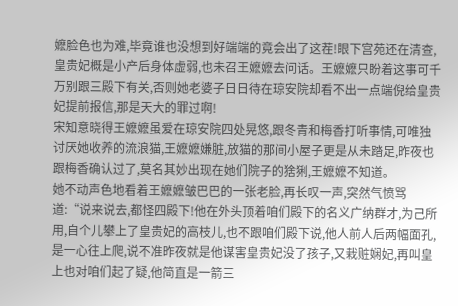嬷脸色也为难,毕竟谁也没想到好端端的竟会出了这茬!眼下宫苑还在清查,皇贵妃概是小产后身体虚弱,也未召王嬷嬷去问话。王嬷嬷只盼着这事可千万别跟三殿下有关,否则她老婆子日日待在琼安院却看不出一点端倪给皇贵妃提前报信,那是天大的罪过啊!
宋知意晓得王嬷嬷虽爱在琼安院四处晃悠,跟冬青和梅香打听事情,可唯独讨厌她收养的流浪猫,王嬷嬷嫌脏,放猫的那间小屋子更是从未踏足,昨夜也跟梅香确认过了,莫名其妙出现在她们院子的猞猁,王嬷嬷不知道。
她不动声色地看着王嬷嬷皱巴巴的一张老脸,再长叹一声,突然气愤骂道:“说来说去,都怪四殿下!他在外头顶着咱们殿下的名义广纳群才,为己所用,自个儿攀上了皇贵妃的高枝儿,也不跟咱们殿下说,他人前人后两幅面孔,是一心往上爬,说不准昨夜就是他谋害皇贵妃没了孩子,又栽赃娴妃,再叫皇上也对咱们起了疑,他简直是一箭三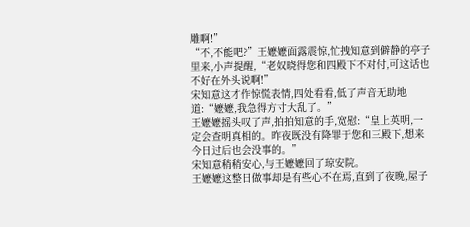雕啊!”
“不,不能吧?”王嬷嬷面露震惊,忙拽知意到僻静的亭子里来,小声提醒,“老奴晓得您和四殿下不对付,可这话也不好在外头说啊!”
宋知意这才作惊慌表情,四处看看,低了声音无助地道:“嬷嬷,我急得方寸大乱了。”
王嬷嬷摇头叹了声,拍拍知意的手,宽慰:“皇上英明,一定会查明真相的。昨夜既没有降罪于您和三殿下,想来今日过后也会没事的。”
宋知意稍稍安心,与王嬷嬷回了琼安院。
王嬷嬷这整日做事却是有些心不在焉,直到了夜晚,屋子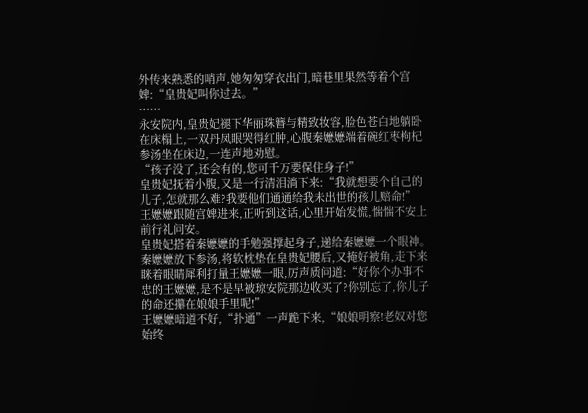外传来熟悉的哨声,她匆匆穿衣出门,暗巷里果然等着个宫婢:“皇贵妃叫你过去。”
……
永安院内,皇贵妃褪下华丽珠簪与精致妆容,脸色苍白地躺卧在床榻上,一双丹凤眼哭得红肿,心腹秦嬷嬷端着碗红枣枸杞参汤坐在床边,一连声地劝慰。
“孩子没了,还会有的,您可千万要保住身子!”
皇贵妃抚着小腹,又是一行清泪淌下来:“我就想要个自己的儿子,怎就那么难?我要他们通通给我未出世的孩儿赔命!”
王嬷嬷跟随宫婢进来,正听到这话,心里开始发慌,惴惴不安上前行礼问安。
皇贵妃搭着秦嬷嬷的手勉强撑起身子,递给秦嬷嬷一个眼神。
秦嬷嬷放下参汤,将软枕垫在皇贵妃腰后,又掩好被角,走下来眯着眼睛犀利打量王嬷嬷一眼,厉声质问道:“好你个办事不忠的王嬷嬷,是不是早被琼安院那边收买了?你别忘了,你儿子的命还攥在娘娘手里呢!”
王嬷嬷暗道不好,“扑通”一声跪下来,“娘娘明察!老奴对您始终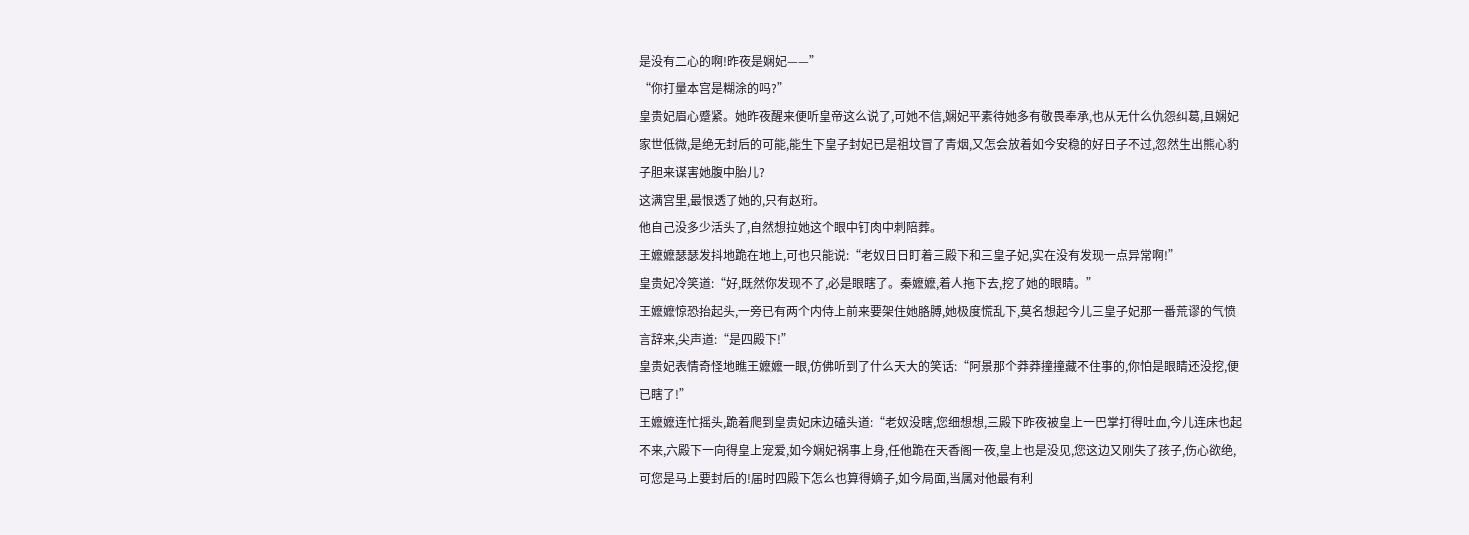是没有二心的啊!昨夜是娴妃——”
“你打量本宫是糊涂的吗?”
皇贵妃眉心蹙紧。她昨夜醒来便听皇帝这么说了,可她不信,娴妃平素待她多有敬畏奉承,也从无什么仇怨纠葛,且娴妃家世低微,是绝无封后的可能,能生下皇子封妃已是祖坟冒了青烟,又怎会放着如今安稳的好日子不过,忽然生出熊心豹子胆来谋害她腹中胎儿?
这满宫里,最恨透了她的,只有赵珩。
他自己没多少活头了,自然想拉她这个眼中钉肉中刺陪葬。
王嬷嬷瑟瑟发抖地跪在地上,可也只能说:“老奴日日盯着三殿下和三皇子妃,实在没有发现一点异常啊!”
皇贵妃冷笑道:“好,既然你发现不了,必是眼瞎了。秦嬷嬷,着人拖下去,挖了她的眼睛。”
王嬷嬷惊恐抬起头,一旁已有两个内侍上前来要架住她胳膊,她极度慌乱下,莫名想起今儿三皇子妃那一番荒谬的气愤言辞来,尖声道:“是四殿下!”
皇贵妃表情奇怪地瞧王嬷嬷一眼,仿佛听到了什么天大的笑话:“阿景那个莽莽撞撞藏不住事的,你怕是眼睛还没挖,便已瞎了!”
王嬷嬷连忙摇头,跪着爬到皇贵妃床边磕头道:“老奴没瞎,您细想想,三殿下昨夜被皇上一巴掌打得吐血,今儿连床也起不来,六殿下一向得皇上宠爱,如今娴妃祸事上身,任他跪在天香阁一夜,皇上也是没见,您这边又刚失了孩子,伤心欲绝,可您是马上要封后的!届时四殿下怎么也算得嫡子,如今局面,当属对他最有利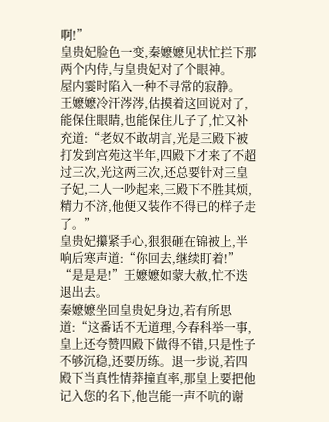啊!”
皇贵妃脸色一变,秦嬷嬷见状忙拦下那两个内侍,与皇贵妃对了个眼神。
屋内霎时陷入一种不寻常的寂静。
王嬷嬷冷汗涔涔,估摸着这回说对了,能保住眼睛,也能保住儿子了,忙又补充道:“老奴不敢胡言,光是三殿下被打发到宫苑这半年,四殿下才来了不超过三次,光这两三次,还总要针对三皇子妃,二人一吵起来,三殿下不胜其烦,精力不济,他便又装作不得已的样子走了。”
皇贵妃攥紧手心,狠狠砸在锦被上,半响后寒声道:“你回去,继续盯着!”
“是是是!”王嬷嬷如蒙大赦,忙不迭退出去。
秦嬷嬷坐回皇贵妃身边,若有所思道:“这番话不无道理,今春科举一事,皇上还夸赞四殿下做得不错,只是性子不够沉稳,还要历练。退一步说,若四殿下当真性情莽撞直率,那皇上要把他记入您的名下,他岂能一声不吭的谢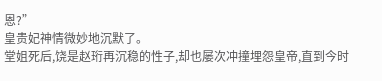恩?”
皇贵妃神情微妙地沉默了。
堂姐死后,饶是赵珩再沉稳的性子,却也屡次冲撞埋怨皇帝,直到今时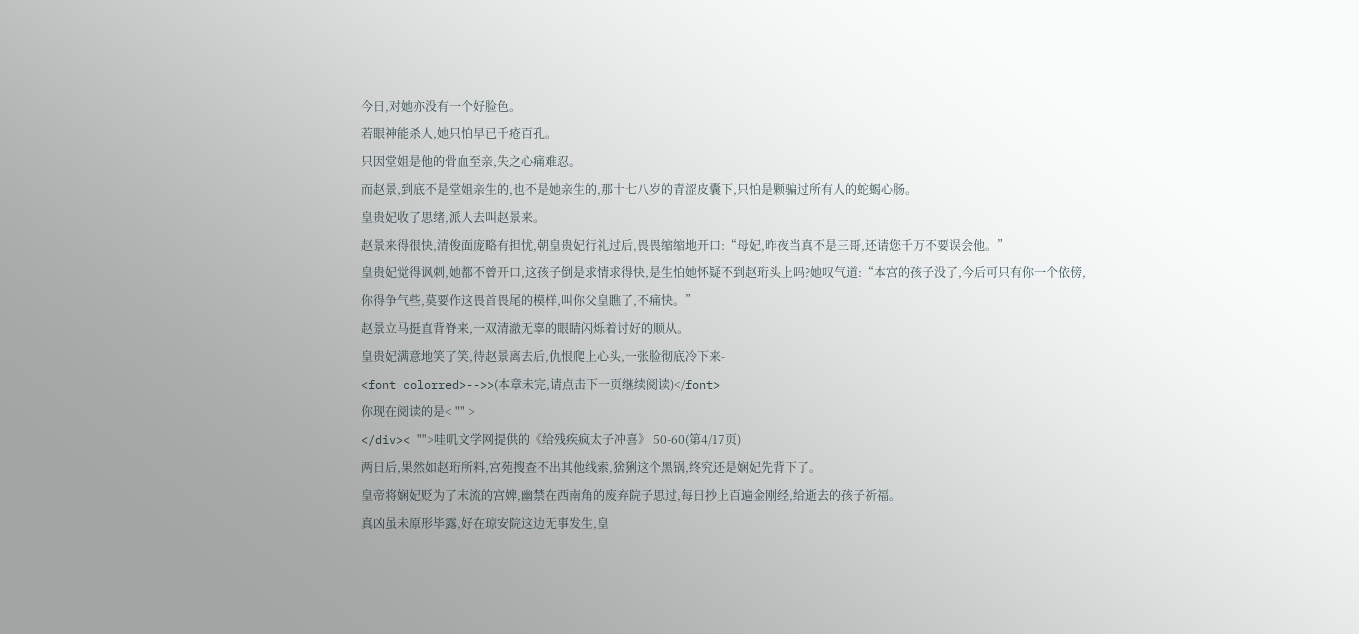今日,对她亦没有一个好脸色。
若眼神能杀人,她只怕早已千疮百孔。
只因堂姐是他的骨血至亲,失之心痛难忍。
而赵景,到底不是堂姐亲生的,也不是她亲生的,那十七八岁的青涩皮囊下,只怕是颗骗过所有人的蛇蝎心肠。
皇贵妃收了思绪,派人去叫赵景来。
赵景来得很快,清俊面庞略有担忧,朝皇贵妃行礼过后,畏畏缩缩地开口:“母妃,昨夜当真不是三哥,还请您千万不要误会他。”
皇贵妃觉得讽刺,她都不曾开口,这孩子倒是求情求得快,是生怕她怀疑不到赵珩头上吗?她叹气道:“本宫的孩子没了,今后可只有你一个依傍,你得争气些,莫要作这畏首畏尾的模样,叫你父皇瞧了,不痛快。”
赵景立马挺直背脊来,一双清澈无辜的眼睛闪烁着讨好的顺从。
皇贵妃满意地笑了笑,待赵景离去后,仇恨爬上心头,一张脸彻底冷下来-
<font colorred>-->>(本章未完,请点击下一页继续阅读)</font>
你现在阅读的是< "" >
</div>< "">哇叽文学网提供的《给残疾疯太子冲喜》 50-60(第4/17页)
两日后,果然如赵珩所料,宫苑搜查不出其他线索,猞猁这个黑锅,终究还是娴妃先背下了。
皇帝将娴妃贬为了末流的宫婢,幽禁在西南角的废弃院子思过,每日抄上百遍金刚经,给逝去的孩子祈福。
真凶虽未原形毕露,好在琼安院这边无事发生,皇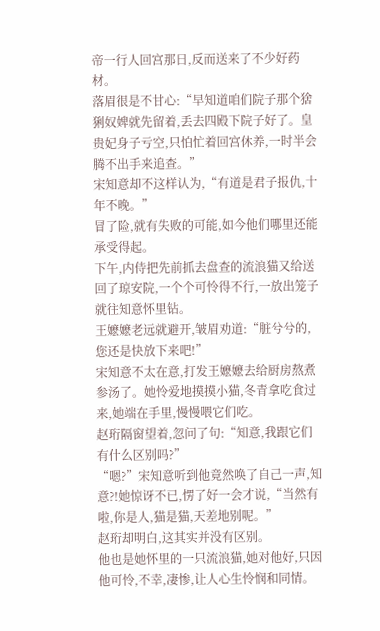帝一行人回宫那日,反而送来了不少好药材。
落眉很是不甘心:“早知道咱们院子那个猞猁奴婢就先留着,丢去四殿下院子好了。皇贵妃身子亏空,只怕忙着回宫休养,一时半会腾不出手来追查。”
宋知意却不这样认为,“有道是君子报仇,十年不晚。”
冒了险,就有失败的可能,如今他们哪里还能承受得起。
下午,内侍把先前抓去盘查的流浪猫又给送回了琼安院,一个个可怜得不行,一放出笼子就往知意怀里钻。
王嬷嬷老远就避开,皱眉劝道:“脏兮兮的,您还是快放下来吧!”
宋知意不太在意,打发王嬷嬷去给厨房熬煮参汤了。她怜爱地摸摸小猫,冬青拿吃食过来,她端在手里,慢慢喂它们吃。
赵珩隔窗望着,忽问了句:“知意,我跟它们有什么区别吗?”
“嗯?”宋知意听到他竟然唤了自己一声,知意?!她惊讶不已,愣了好一会才说,“当然有啦,你是人,猫是猫,天差地别呢。”
赵珩却明白,这其实并没有区别。
他也是她怀里的一只流浪猫,她对他好,只因他可怜,不幸,凄惨,让人心生怜悯和同情。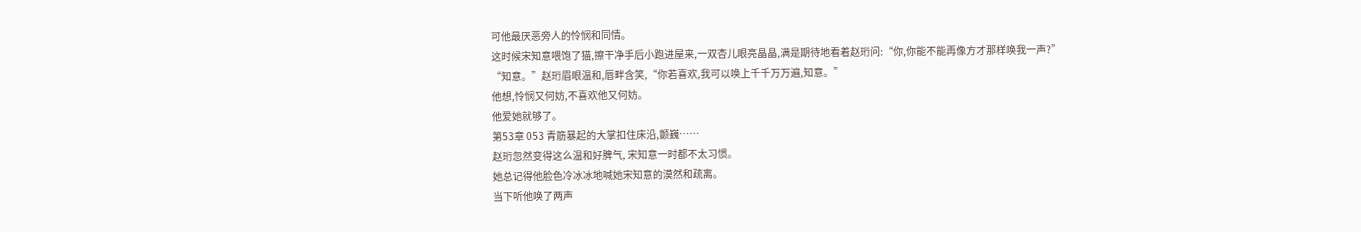可他最厌恶旁人的怜悯和同情。
这时候宋知意喂饱了猫,擦干净手后小跑进屋来,一双杏儿眼亮晶晶,满是期待地看着赵珩问:“你,你能不能再像方才那样唤我一声?”
“知意。”赵珩眉眼温和,唇畔含笑,“你若喜欢,我可以唤上千千万万遍,知意。”
他想,怜悯又何妨,不喜欢他又何妨。
他爱她就够了。
第53章 053 青筋暴起的大掌扣住床沿,颤巍……
赵珩忽然变得这么温和好脾气, 宋知意一时都不太习惯。
她总记得他脸色冷冰冰地喊她宋知意的漠然和疏离。
当下听他唤了两声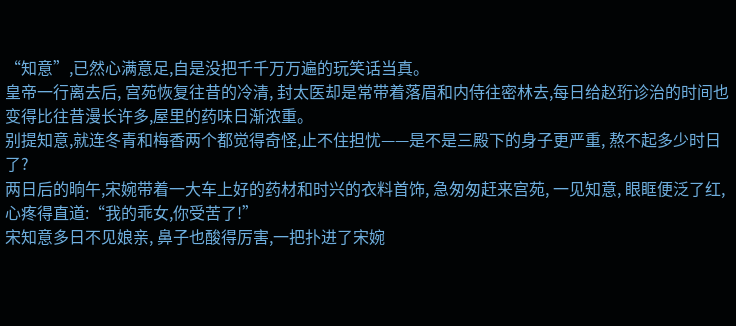“知意”,已然心满意足,自是没把千千万万遍的玩笑话当真。
皇帝一行离去后, 宫苑恢复往昔的冷清, 封太医却是常带着落眉和内侍往密林去,每日给赵珩诊治的时间也变得比往昔漫长许多,屋里的药味日渐浓重。
别提知意,就连冬青和梅香两个都觉得奇怪,止不住担忧——是不是三殿下的身子更严重, 熬不起多少时日了?
两日后的晌午,宋婉带着一大车上好的药材和时兴的衣料首饰, 急匆匆赶来宫苑, 一见知意, 眼眶便泛了红, 心疼得直道:“我的乖女,你受苦了!”
宋知意多日不见娘亲, 鼻子也酸得厉害,一把扑进了宋婉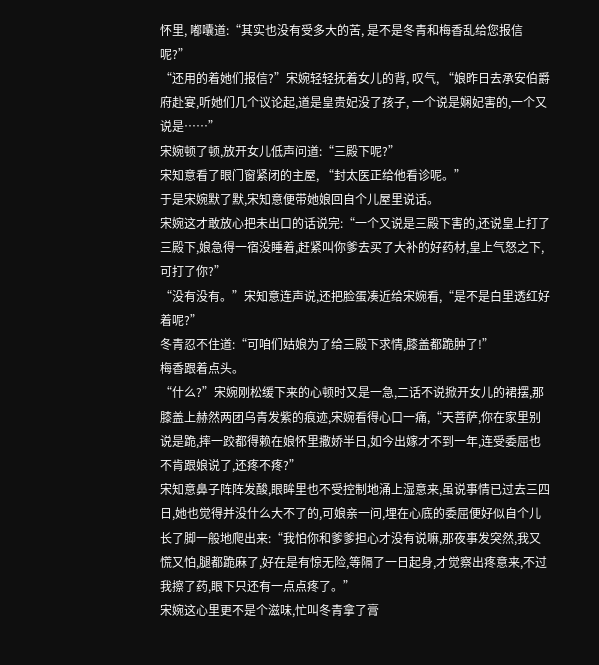怀里, 嘟囔道:“其实也没有受多大的苦, 是不是冬青和梅香乱给您报信呢?”
“还用的着她们报信?”宋婉轻轻抚着女儿的背, 叹气, “娘昨日去承安伯爵府赴宴,听她们几个议论起,道是皇贵妃没了孩子, 一个说是娴妃害的,一个又说是……”
宋婉顿了顿,放开女儿低声问道:“三殿下呢?”
宋知意看了眼门窗紧闭的主屋, “封太医正给他看诊呢。”
于是宋婉默了默,宋知意便带她娘回自个儿屋里说话。
宋婉这才敢放心把未出口的话说完:“一个又说是三殿下害的,还说皇上打了三殿下,娘急得一宿没睡着,赶紧叫你爹去买了大补的好药材,皇上气怒之下,可打了你?”
“没有没有。”宋知意连声说,还把脸蛋凑近给宋婉看,“是不是白里透红好着呢?”
冬青忍不住道:“可咱们姑娘为了给三殿下求情,膝盖都跪肿了!”
梅香跟着点头。
“什么?”宋婉刚松缓下来的心顿时又是一急,二话不说掀开女儿的裙摆,那膝盖上赫然两团乌青发紫的痕迹,宋婉看得心口一痛,“天菩萨,你在家里别说是跪,摔一跤都得赖在娘怀里撒娇半日,如今出嫁才不到一年,连受委屈也不肯跟娘说了,还疼不疼?”
宋知意鼻子阵阵发酸,眼眸里也不受控制地涌上湿意来,虽说事情已过去三四日,她也觉得并没什么大不了的,可娘亲一问,埋在心底的委屈便好似自个儿长了脚一般地爬出来:“我怕你和爹爹担心才没有说嘛,那夜事发突然,我又慌又怕,腿都跪麻了,好在是有惊无险,等隔了一日起身,才觉察出疼意来,不过我擦了药,眼下只还有一点点疼了。”
宋婉这心里更不是个滋味,忙叫冬青拿了膏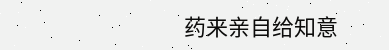药来亲自给知意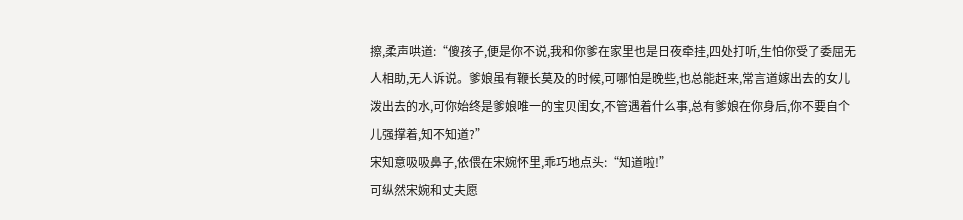擦,柔声哄道:“傻孩子,便是你不说,我和你爹在家里也是日夜牵挂,四处打听,生怕你受了委屈无人相助,无人诉说。爹娘虽有鞭长莫及的时候,可哪怕是晚些,也总能赶来,常言道嫁出去的女儿泼出去的水,可你始终是爹娘唯一的宝贝闺女,不管遇着什么事,总有爹娘在你身后,你不要自个儿强撑着,知不知道?”
宋知意吸吸鼻子,依偎在宋婉怀里,乖巧地点头:“知道啦!”
可纵然宋婉和丈夫愿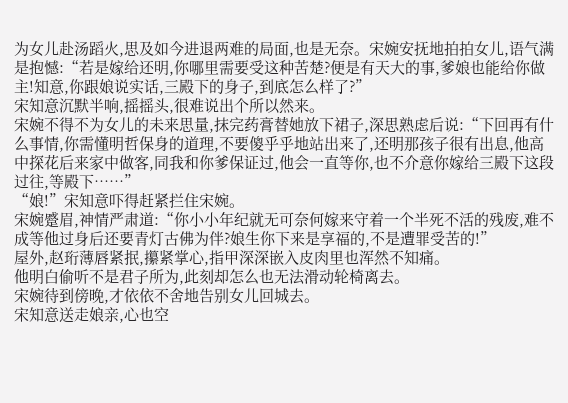为女儿赴汤蹈火,思及如今进退两难的局面,也是无奈。宋婉安抚地拍拍女儿,语气满是抱憾:“若是嫁给还明,你哪里需要受这种苦楚?便是有天大的事,爹娘也能给你做主!知意,你跟娘说实话,三殿下的身子,到底怎么样了?”
宋知意沉默半响,摇摇头,很难说出个所以然来。
宋婉不得不为女儿的未来思量,抹完药膏替她放下裙子,深思熟虑后说:“下回再有什么事情,你需懂明哲保身的道理,不要傻乎乎地站出来了,还明那孩子很有出息,他高中探花后来家中做客,同我和你爹保证过,他会一直等你,也不介意你嫁给三殿下这段过往,等殿下……”
“娘!”宋知意吓得赶紧拦住宋婉。
宋婉蹙眉,神情严肃道:“你小小年纪就无可奈何嫁来守着一个半死不活的残废,难不成等他过身后还要青灯古佛为伴?娘生你下来是享福的,不是遭罪受苦的!”
屋外,赵珩薄唇紧抿,攥紧掌心,指甲深深嵌入皮肉里也浑然不知痛。
他明白偷听不是君子所为,此刻却怎么也无法滑动轮椅离去。
宋婉待到傍晚,才依依不舍地告别女儿回城去。
宋知意送走娘亲,心也空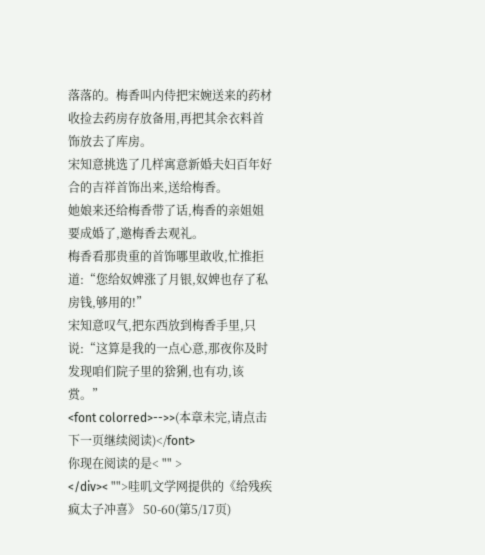落落的。梅香叫内侍把宋婉送来的药材收捡去药房存放备用,再把其余衣料首饰放去了库房。
宋知意挑选了几样寓意新婚夫妇百年好合的吉祥首饰出来,送给梅香。
她娘来还给梅香带了话,梅香的亲姐姐要成婚了,邀梅香去观礼。
梅香看那贵重的首饰哪里敢收,忙推拒道:“您给奴婢涨了月银,奴婢也存了私房钱,够用的!”
宋知意叹气,把东西放到梅香手里,只说:“这算是我的一点心意,那夜你及时发现咱们院子里的猞猁,也有功,该赏。”
<font colorred>-->>(本章未完,请点击下一页继续阅读)</font>
你现在阅读的是< "" >
</div>< "">哇叽文学网提供的《给残疾疯太子冲喜》 50-60(第5/17页)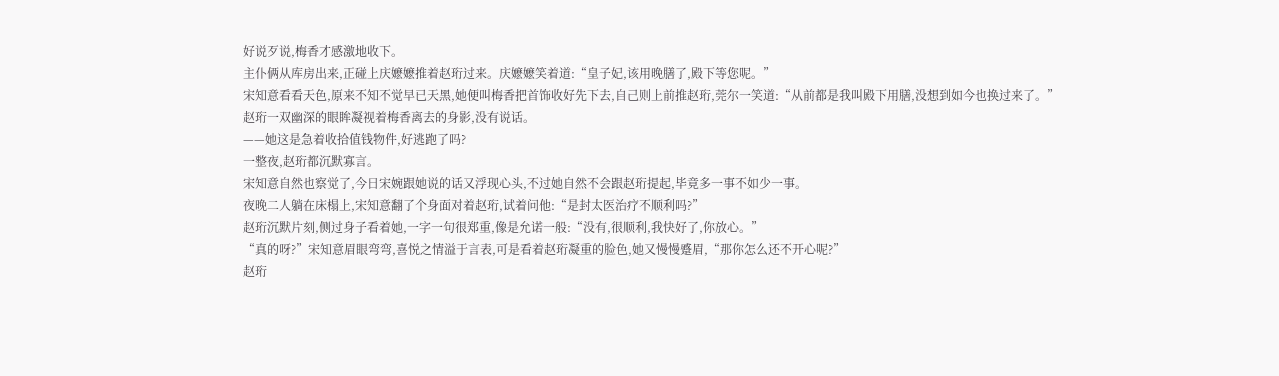好说歹说,梅香才感激地收下。
主仆俩从库房出来,正碰上庆嬷嬷推着赵珩过来。庆嬷嬷笑着道:“皇子妃,该用晚膳了,殿下等您呢。”
宋知意看看天色,原来不知不觉早已天黑,她便叫梅香把首饰收好先下去,自己则上前推赵珩,莞尔一笑道:“从前都是我叫殿下用膳,没想到如今也换过来了。”
赵珩一双幽深的眼眸凝视着梅香离去的身影,没有说话。
——她这是急着收拾值钱物件,好逃跑了吗?
一整夜,赵珩都沉默寡言。
宋知意自然也察觉了,今日宋婉跟她说的话又浮现心头,不过她自然不会跟赵珩提起,毕竟多一事不如少一事。
夜晚二人躺在床榻上,宋知意翻了个身面对着赵珩,试着问他:“是封太医治疗不顺利吗?”
赵珩沉默片刻,侧过身子看着她,一字一句很郑重,像是允诺一般:“没有,很顺利,我快好了,你放心。”
“真的呀?”宋知意眉眼弯弯,喜悦之情溢于言表,可是看着赵珩凝重的脸色,她又慢慢蹙眉,“那你怎么还不开心呢?”
赵珩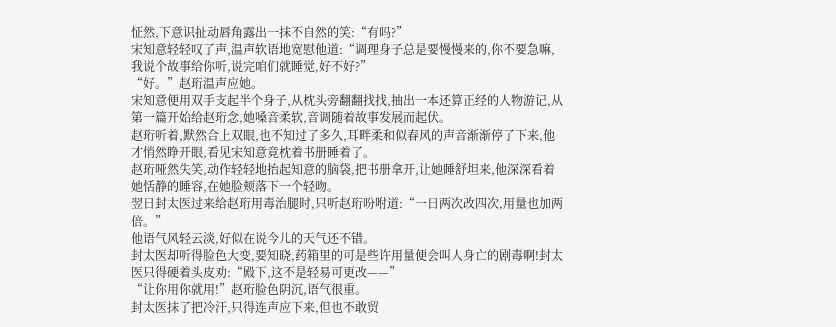怔然,下意识扯动唇角露出一抹不自然的笑:“有吗?”
宋知意轻轻叹了声,温声软语地宽慰他道:“调理身子总是要慢慢来的,你不要急嘛,我说个故事给你听,说完咱们就睡觉,好不好?”
“好。”赵珩温声应她。
宋知意便用双手支起半个身子,从枕头旁翻翻找找,抽出一本还算正经的人物游记,从第一篇开始给赵珩念,她嗓音柔软,音调随着故事发展而起伏。
赵珩听着,默然合上双眼,也不知过了多久,耳畔柔和似春风的声音渐渐停了下来,他才悄然睁开眼,看见宋知意竟枕着书册睡着了。
赵珩哑然失笑,动作轻轻地抬起知意的脑袋,把书册拿开,让她睡舒坦来,他深深看着她恬静的睡容,在她脸颊落下一个轻吻。
翌日封太医过来给赵珩用毒治腿时,只听赵珩吩咐道:“一日两次改四次,用量也加两倍。”
他语气风轻云淡,好似在说今儿的天气还不错。
封太医却听得脸色大变,要知晓,药箱里的可是些许用量便会叫人身亡的剧毒啊!封太医只得硬着头皮劝:“殿下,这不是轻易可更改——”
“让你用你就用!”赵珩脸色阴沉,语气很重。
封太医抹了把冷汗,只得连声应下来,但也不敢贸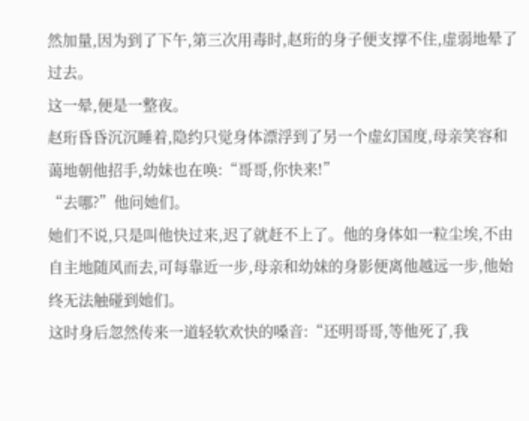然加量,因为到了下午,第三次用毒时,赵珩的身子便支撑不住,虚弱地晕了过去。
这一晕,便是一整夜。
赵珩昏昏沉沉睡着,隐约只觉身体漂浮到了另一个虚幻国度,母亲笑容和蔼地朝他招手,幼妹也在唤:“哥哥,你快来!”
“去哪?”他问她们。
她们不说,只是叫他快过来,迟了就赶不上了。他的身体如一粒尘埃,不由自主地随风而去,可每靠近一步,母亲和幼妹的身影便离他越远一步,他始终无法触碰到她们。
这时身后忽然传来一道轻软欢快的嗓音:“还明哥哥,等他死了,我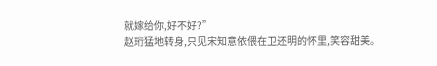就嫁给你,好不好?”
赵珩猛地转身,只见宋知意依偎在卫还明的怀里,笑容甜美。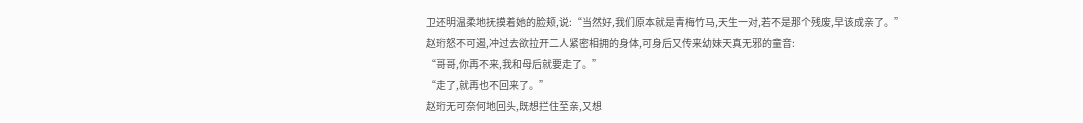卫还明温柔地抚摸着她的脸颊,说:“当然好,我们原本就是青梅竹马,天生一对,若不是那个残废,早该成亲了。”
赵珩怒不可遏,冲过去欲拉开二人紧密相拥的身体,可身后又传来幼妹天真无邪的童音:
“哥哥,你再不来,我和母后就要走了。”
“走了,就再也不回来了。”
赵珩无可奈何地回头,既想拦住至亲,又想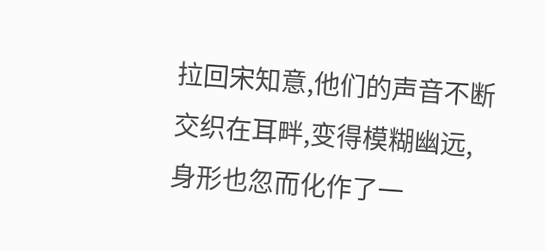拉回宋知意,他们的声音不断交织在耳畔,变得模糊幽远,身形也忽而化作了一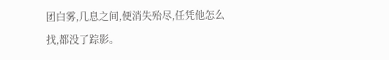团白雾,几息之间,便消失殆尽,任凭他怎么找,都没了踪影。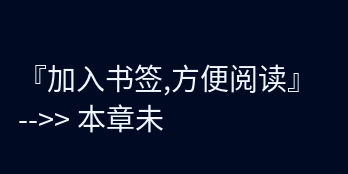『加入书签,方便阅读』
-->> 本章未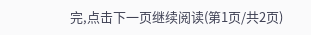完,点击下一页继续阅读(第1页/共2页)